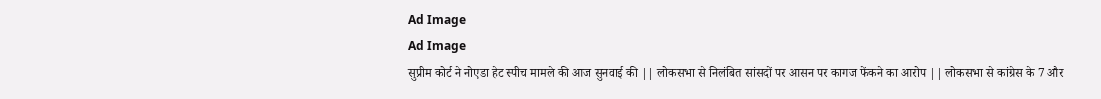Ad Image
Ad Image
सुप्रीम कोर्ट ने नोएडा हेट स्पीच मामले की आज सुनवाई की || लोकसभा से निलंबित सांसदों पर आसन पर कागज फेंकने का आरोप || लोकसभा से कांग्रेस के 7 और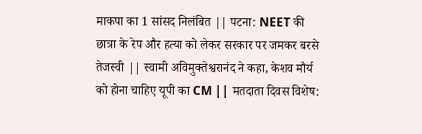माकपा का 1 सांसद निलंबित || पटना: NEET की छात्रा के रेप और हत्या को लेकर सरकार पर जमकर बरसे तेजस्वी || स्वामी अविमुक्तेश्वरानंद ने कहा, केशव मौर्य को होना चाहिए यूपी का CM || मतदाता दिवस विशेष: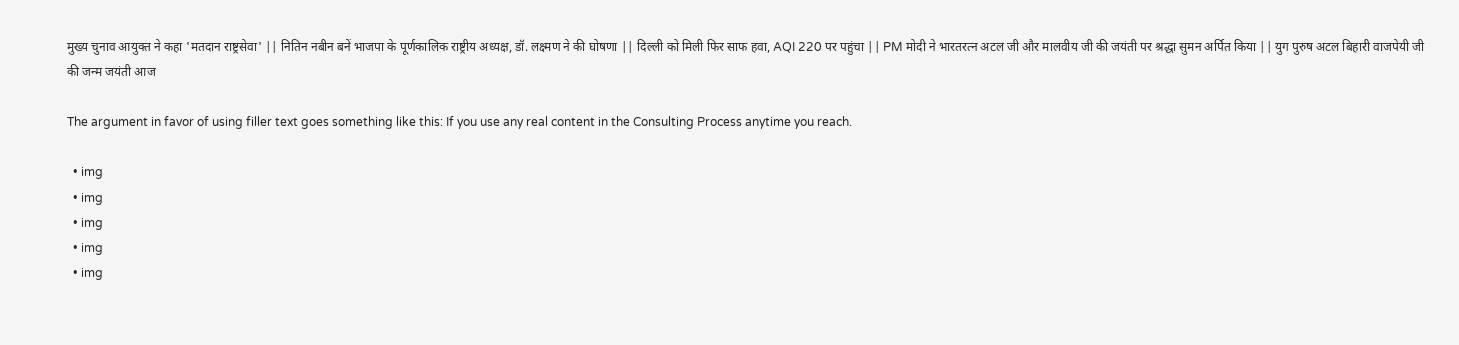मुख्य चुनाव आयुक्त ने कहा 'मतदान राष्ट्रसेवा' || नितिन नबीन बनें भाजपा के पूर्णकालिक राष्ट्रीय अध्यक्ष, डॉ. लक्ष्मण ने की घोषणा || दिल्ली को मिली फिर साफ हवा, AQI 220 पर पहुंचा || PM मोदी ने भारतरत्न अटल जी और मालवीय जी की जयंती पर श्रद्धा सुमन अर्पित किया || युग पुरुष अटल बिहारी वाजपेयी जी की जन्म जयंती आज

The argument in favor of using filler text goes something like this: If you use any real content in the Consulting Process anytime you reach.

  • img
  • img
  • img
  • img
  • img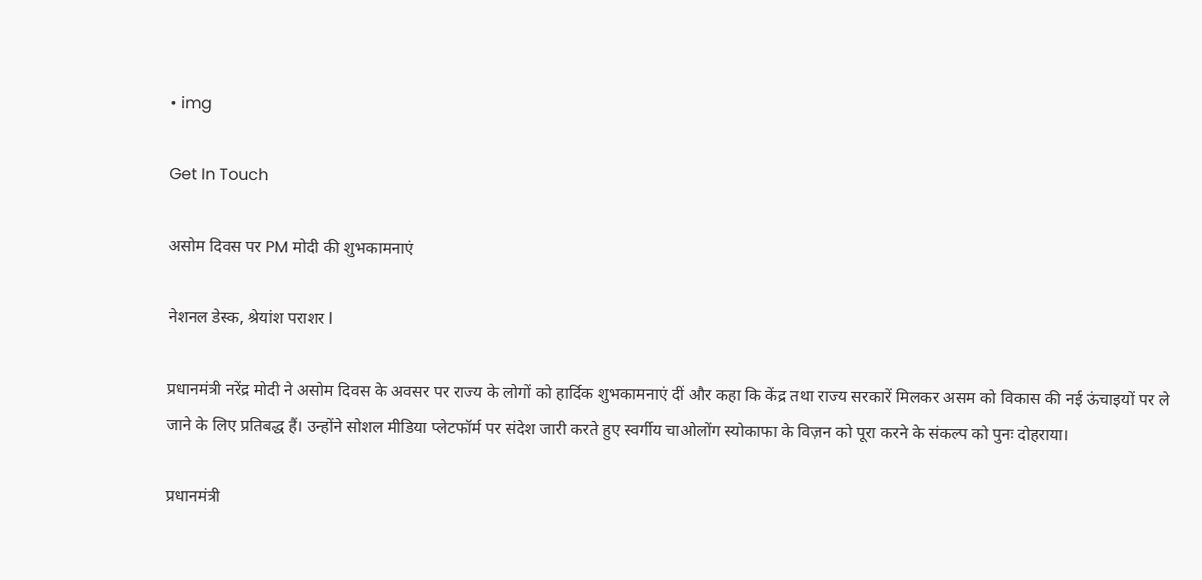• img

Get In Touch

असोम दिवस पर PM मोदी की शुभकामनाएं

नेशनल डेस्क, श्रेयांश पराशर l

प्रधानमंत्री नरेंद्र मोदी ने असोम दिवस के अवसर पर राज्य के लोगों को हार्दिक शुभकामनाएं दीं और कहा कि केंद्र तथा राज्य सरकारें मिलकर असम को विकास की नई ऊंचाइयों पर ले जाने के लिए प्रतिबद्ध हैं। उन्होंने सोशल मीडिया प्लेटफॉर्म पर संदेश जारी करते हुए स्वर्गीय चाओलोंग स्योकाफा के विज़न को पूरा करने के संकल्प को पुनः दोहराया।

प्रधानमंत्री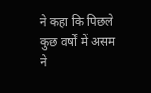ने कहा कि पिछले कुछ वर्षों में असम ने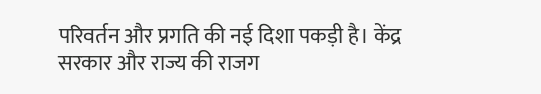परिवर्तन और प्रगति की नई दिशा पकड़ी है। केंद्र सरकार और राज्य की राजग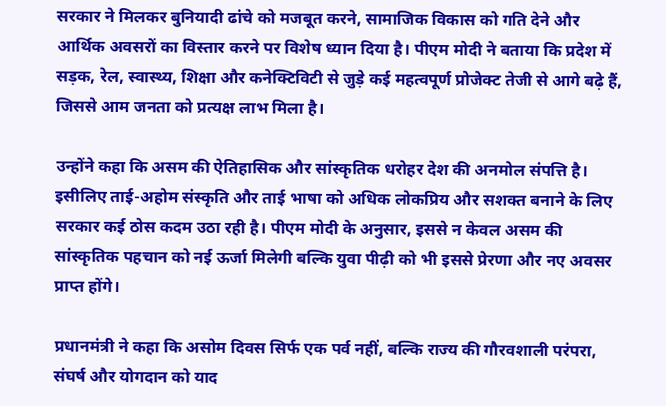सरकार ने मिलकर बुनियादी ढांचे को मजबूत करने, सामाजिक विकास को गति देने और आर्थिक अवसरों का विस्तार करने पर विशेष ध्यान दिया है। पीएम मोदी ने बताया कि प्रदेश में सड़क, रेल, स्वास्थ्य, शिक्षा और कनेक्टिविटी से जुड़े कई महत्वपूर्ण प्रोजेक्ट तेजी से आगे बढ़े हैं, जिससे आम जनता को प्रत्यक्ष लाभ मिला है।

उन्होंने कहा कि असम की ऐतिहासिक और सांस्कृतिक धरोहर देश की अनमोल संपत्ति है। इसीलिए ताई-अहोम संस्कृति और ताई भाषा को अधिक लोकप्रिय और सशक्त बनाने के लिए सरकार कई ठोस कदम उठा रही है। पीएम मोदी के अनुसार, इससे न केवल असम की सांस्कृतिक पहचान को नई ऊर्जा मिलेगी बल्कि युवा पीढ़ी को भी इससे प्रेरणा और नए अवसर प्राप्त होंगे।

प्रधानमंत्री ने कहा कि असोम दिवस सिर्फ एक पर्व नहीं, बल्कि राज्य की गौरवशाली परंपरा, संघर्ष और योगदान को याद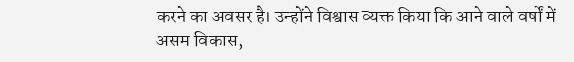करने का अवसर है। उन्होंने विश्वास व्यक्त किया कि आने वाले वर्षों में असम विकास,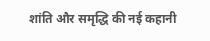शांति और समृद्धि की नई कहानी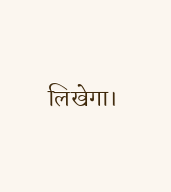लिखेगा।